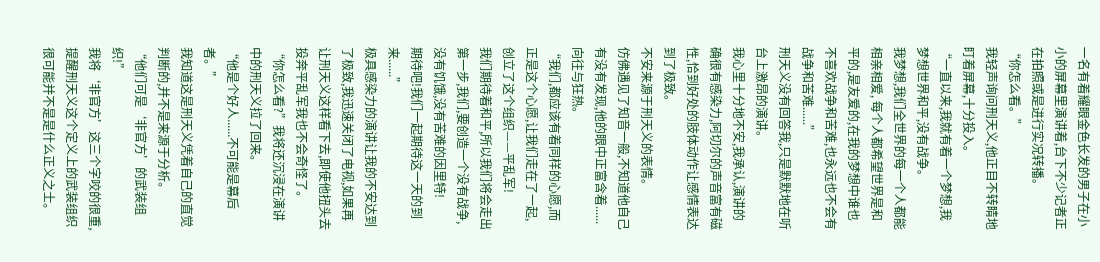一名有着耀眼金色长发的男子在小小的屏幕里演讲着,台下不少记者正在拍照或是进行实况转播。
“你怎么看。”
我轻声询问刑天义,他正目不转睛地盯着屏幕,十分投入。
“一直以来,我就有着一个梦想,我梦想世界和平,没有战争。
我梦想,我们全世界的每一个人都能相亲相爱, 每个人都希望世界是和平的,是友爱的,在我的梦想中谁也不喜欢战争和苦难,也永远也不会有战争和苦难......”
刑天义没有回答我,只是默默地在听台上激昂的演讲。
我心里十分地不安,我承认,演讲的确很有感染力,阿切尔的声音富有磁性,恰到好处的肢体动作让感情表达到了极致。
不安来源于刑天义的表情。
仿佛遇见了知音一般,不知道他自己有没有发现,他的眼中正富含着......向往与狂热。
“我们,都应该有着同样的心愿,而正是这个心愿,让我们走在了一起,创立了这个组织——平乱军!
我们期待着和平,所以我们将会走出第一步,我们,要创造一个没有战争,没有饥饿,没有苦难的因里特!
期待吧!我们一起期待这一天的到来......”
极具感染力的演讲让我的不安达到了极致,我迅速关闭了电视,如果再让刑天义这样看下去,即使他扭头去投奔平乱军我也不会奇怪了。
“你怎么看?”我将还沉浸在演讲中的刑天义拉了回来。
“他是个好人......不可能是幕后者。”
我知道这是刑天义凭着自己的直觉判断的,并不是来源于分析。
“他们可是‘非官方’的武装组织!”
我将‘非官方’这三个字咬的很重,提醒刑天义这个定义上的武装组织很可能并不是是什么正义之士。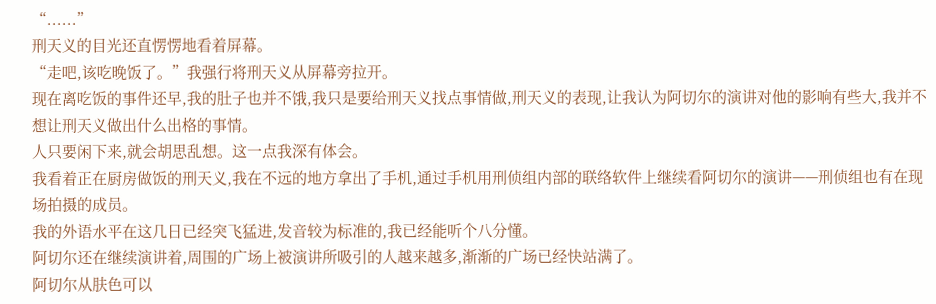“......”
刑天义的目光还直愣愣地看着屏幕。
“走吧,该吃晚饭了。”我强行将刑天义从屏幕旁拉开。
现在离吃饭的事件还早,我的肚子也并不饿,我只是要给刑天义找点事情做,刑天义的表现,让我认为阿切尔的演讲对他的影响有些大,我并不想让刑天义做出什么出格的事情。
人只要闲下来,就会胡思乱想。这一点我深有体会。
我看着正在厨房做饭的刑天义,我在不远的地方拿出了手机,通过手机用刑侦组内部的联络软件上继续看阿切尔的演讲——刑侦组也有在现场拍摄的成员。
我的外语水平在这几日已经突飞猛进,发音较为标准的,我已经能听个八分懂。
阿切尔还在继续演讲着,周围的广场上被演讲所吸引的人越来越多,渐渐的广场已经快站满了。
阿切尔从肤色可以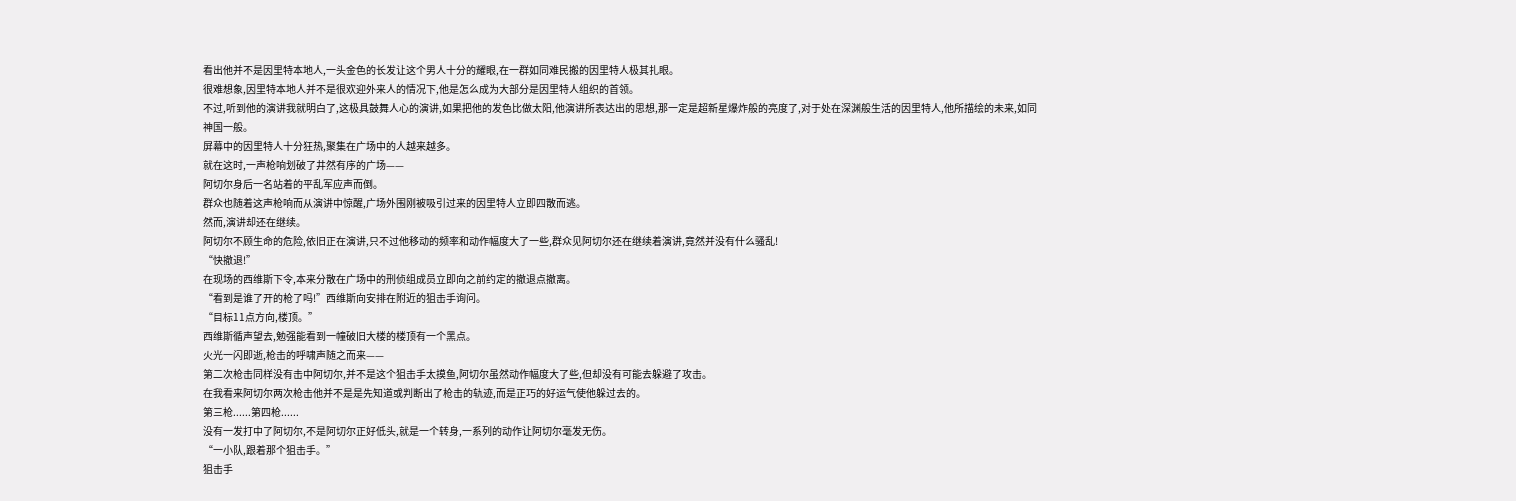看出他并不是因里特本地人,一头金色的长发让这个男人十分的耀眼,在一群如同难民搬的因里特人极其扎眼。
很难想象,因里特本地人并不是很欢迎外来人的情况下,他是怎么成为大部分是因里特人组织的首领。
不过,听到他的演讲我就明白了,这极具鼓舞人心的演讲,如果把他的发色比做太阳,他演讲所表达出的思想,那一定是超新星爆炸般的亮度了,对于处在深渊般生活的因里特人,他所描绘的未来,如同神国一般。
屏幕中的因里特人十分狂热,聚集在广场中的人越来越多。
就在这时,一声枪响划破了井然有序的广场——
阿切尔身后一名站着的平乱军应声而倒。
群众也随着这声枪响而从演讲中惊醒,广场外围刚被吸引过来的因里特人立即四散而逃。
然而,演讲却还在继续。
阿切尔不顾生命的危险,依旧正在演讲,只不过他移动的频率和动作幅度大了一些,群众见阿切尔还在继续着演讲,竟然并没有什么骚乱!
“快撤退!”
在现场的西维斯下令,本来分散在广场中的刑侦组成员立即向之前约定的撤退点撤离。
“看到是谁了开的枪了吗!”西维斯向安排在附近的狙击手询问。
“目标11点方向,楼顶。”
西维斯循声望去,勉强能看到一幢破旧大楼的楼顶有一个黑点。
火光一闪即逝,枪击的呼啸声随之而来——
第二次枪击同样没有击中阿切尔,并不是这个狙击手太摸鱼,阿切尔虽然动作幅度大了些,但却没有可能去躲避了攻击。
在我看来阿切尔两次枪击他并不是是先知道或判断出了枪击的轨迹,而是正巧的好运气使他躲过去的。
第三枪......第四枪......
没有一发打中了阿切尔,不是阿切尔正好低头,就是一个转身,一系列的动作让阿切尔毫发无伤。
“一小队,跟着那个狙击手。”
狙击手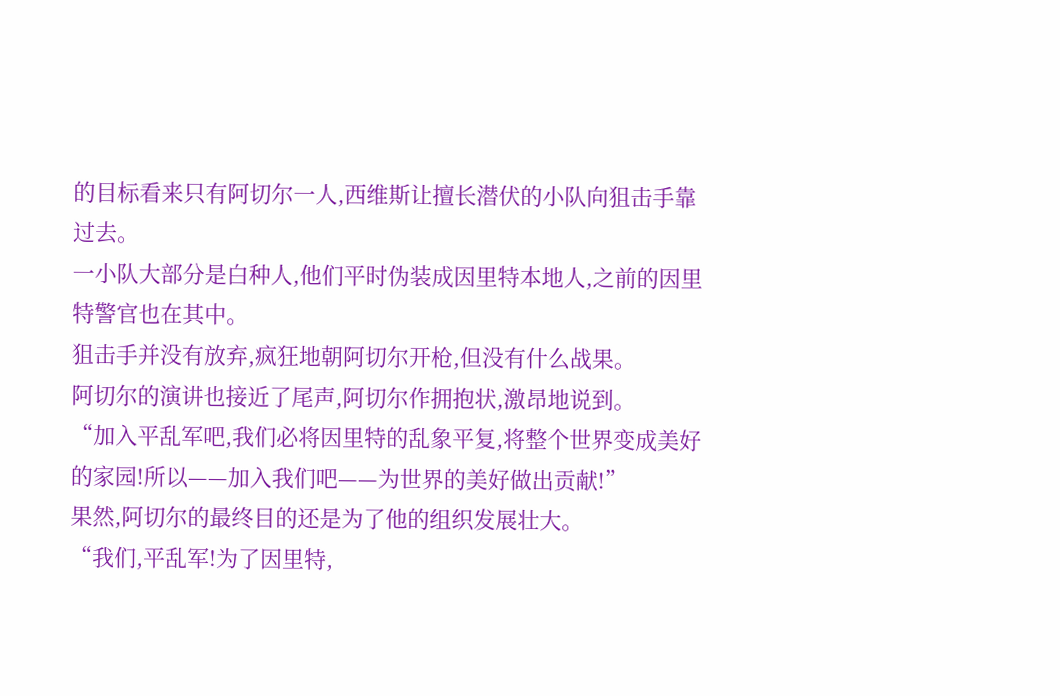的目标看来只有阿切尔一人,西维斯让擅长潜伏的小队向狙击手靠过去。
一小队大部分是白种人,他们平时伪装成因里特本地人,之前的因里特警官也在其中。
狙击手并没有放弃,疯狂地朝阿切尔开枪,但没有什么战果。
阿切尔的演讲也接近了尾声,阿切尔作拥抱状,激昂地说到。
“加入平乱军吧,我们必将因里特的乱象平复,将整个世界变成美好的家园!所以——加入我们吧——为世界的美好做出贡献!”
果然,阿切尔的最终目的还是为了他的组织发展壮大。
“我们,平乱军!为了因里特,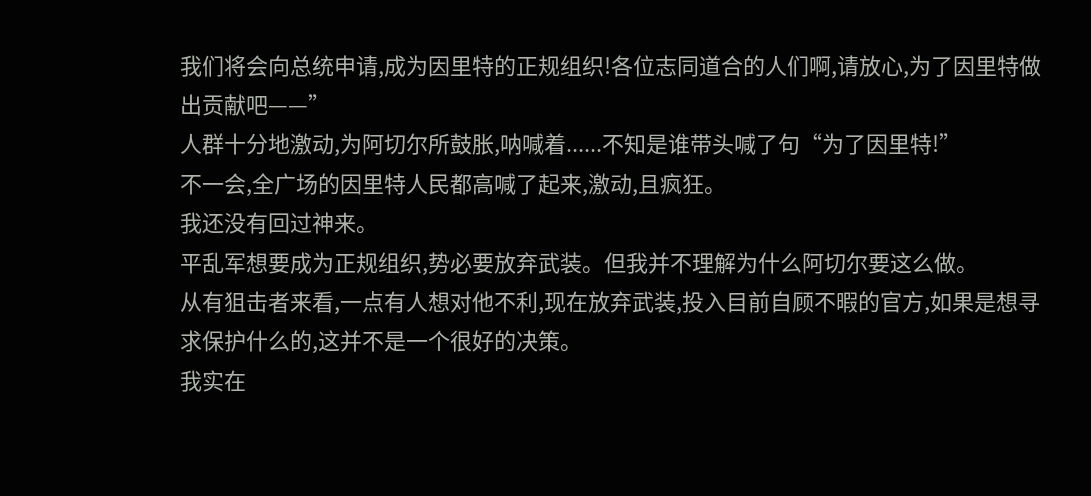我们将会向总统申请,成为因里特的正规组织!各位志同道合的人们啊,请放心,为了因里特做出贡献吧——”
人群十分地激动,为阿切尔所鼓胀,呐喊着......不知是谁带头喊了句“为了因里特!”
不一会,全广场的因里特人民都高喊了起来,激动,且疯狂。
我还没有回过神来。
平乱军想要成为正规组织,势必要放弃武装。但我并不理解为什么阿切尔要这么做。
从有狙击者来看,一点有人想对他不利,现在放弃武装,投入目前自顾不暇的官方,如果是想寻求保护什么的,这并不是一个很好的决策。
我实在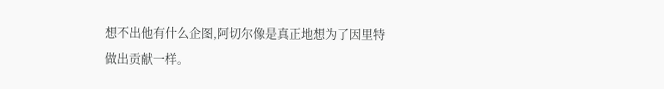想不出他有什么企图,阿切尔像是真正地想为了因里特做出贡献一样。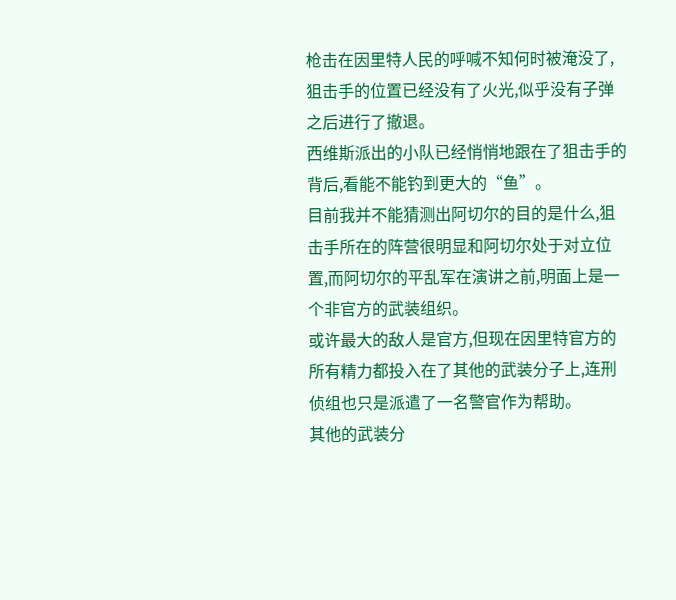枪击在因里特人民的呼喊不知何时被淹没了,狙击手的位置已经没有了火光,似乎没有子弹之后进行了撤退。
西维斯派出的小队已经悄悄地跟在了狙击手的背后,看能不能钓到更大的“鱼”。
目前我并不能猜测出阿切尔的目的是什么,狙击手所在的阵营很明显和阿切尔处于对立位置,而阿切尔的平乱军在演讲之前,明面上是一个非官方的武装组织。
或许最大的敌人是官方,但现在因里特官方的所有精力都投入在了其他的武装分子上,连刑侦组也只是派遣了一名警官作为帮助。
其他的武装分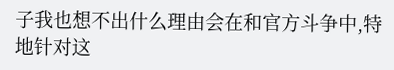子我也想不出什么理由会在和官方斗争中,特地针对这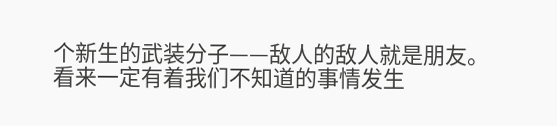个新生的武装分子——敌人的敌人就是朋友。
看来一定有着我们不知道的事情发生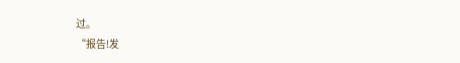过。
“报告!发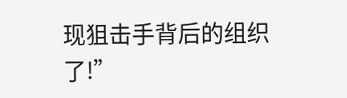现狙击手背后的组织了!”